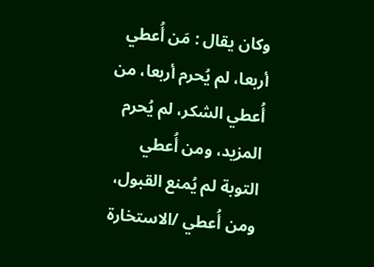وكان يقال : مَن أُعطي أربعا، لم يُحرم أربعا، من أُعطي الشكر، لم يُحرم المزيد، ومن أُعطي التوبة لم يُمنع القبول، ومن أُعطي /الاستخارة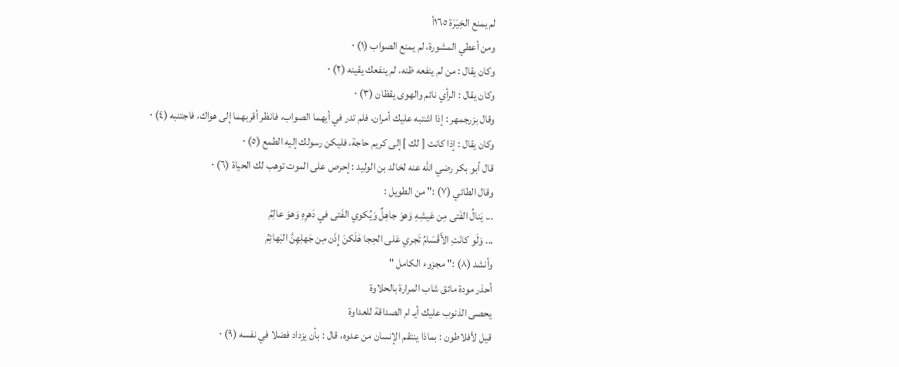لم يمنع الخِيَرَة ١٦٥أ
ومن أعطي المشورة، لم يمنع الصواب (١) ٠
وكان يقال : من لم ينفعه ظنه، لم ينفعك يقينه (٢) ٠
وكان يقال : الرأي نائم والهوى يقظان (٣) ٠
وقال بزرجمهر : إذا اشتبه عليك أمران، فلم تدر في أيهما الصواب، فانظر أقربهما إلى هواك، فاجتنبه (٤) ٠
وكان يقال : إذا كانت [ لك ] إلى كريم حاجة، فليكن رسولك إليه الطمع (٥) ٠
قال أبو بكر رضي الله عنه لخالد بن الوليد : إحرص على الموت توهب لك الحياة (٦) ٠
وقال الطائي (٧) :" من الطويل :
... يَنالُ الفَتى مِن عَيشِهِ وَهوَ جاهِلٌ وَيُكوي الفَتى في دَهرِهِ وَهوَ عالِمُ
... وَلَو كانَتِ الأَقْسَامُ تَجري عَلى الحِجا هَلَكنَ إِذَن مِن جَهلِهِنَّ البَهائِمُ
وأنشد (٨) :" مجزوء الكامل "
أحذر مودة مائق شاب المرارة بالحلاوة
يحصى الذنوب عليك أيـ ام الصداقة للعداوة
قيل لأفلاطون : بماذا ينتقم الإنسان من عدوه، قال : بأن يزداد فضلا في نفسه (٩) ٠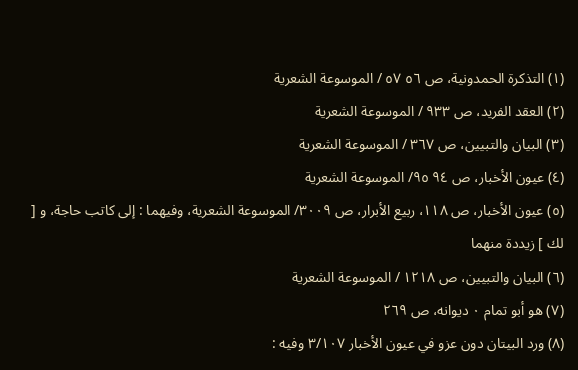(١) التذكرة الحمدونية، ص ٥٦ ٥٧ / الموسوعة الشعرية
(٢) العقد الفريد، ص ٩٣٣ / الموسوعة الشعرية
(٣) البيان والتبيين، ص ٣٦٧ / الموسوعة الشعرية
(٤) عيون الأخبار، ص ٩٤ ٩٥/ الموسوعة الشعرية
(٥) عيون الأخبار، ص ١١٨، ربيع الأبرار، ص ٣٠٠٩/ الموسوعة الشعرية، وفيهما : إلى كاتب حاجة، و [ لك ] زيددة منهما
(٦) البيان والتبيين، ص ١٢١٨ / الموسوعة الشعرية
(٧) هو أبو تمام ٠ ديوانه، ص ٢٦٩
(٨) ورد البيتان دون عزو في عيون الأخبار ٣/١٠٧ وفيه :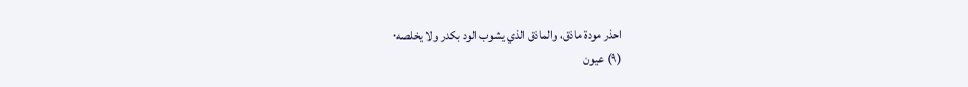احذر مودة ماذق، والماذق الذي يشوب الود بكدر ولا يخلصه٠
(٩) عيون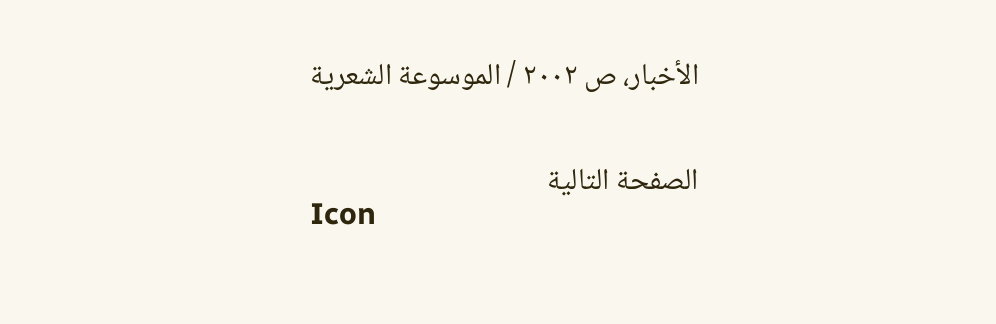الأخبار، ص ٢٠٠٢ / الموسوعة الشعرية


الصفحة التالية
Icon